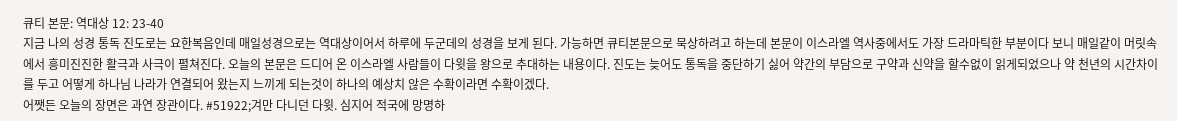큐티 본문: 역대상 12: 23-40
지금 나의 성경 통독 진도로는 요한복음인데 매일성경으로는 역대상이어서 하루에 두군데의 성경을 보게 된다. 가능하면 큐티본문으로 묵상하려고 하는데 본문이 이스라엘 역사중에서도 가장 드라마틱한 부분이다 보니 매일같이 머릿속에서 흥미진진한 활극과 사극이 펼쳐진다. 오늘의 본문은 드디어 온 이스라엘 사람들이 다윗을 왕으로 추대하는 내용이다. 진도는 늦어도 통독을 중단하기 싫어 약간의 부담으로 구약과 신약을 할수없이 읽게되었으나 약 천년의 시간차이를 두고 어떻게 하나님 나라가 연결되어 왔는지 느끼게 되는것이 하나의 예상치 않은 수확이라면 수확이겠다.
어쨋든 오늘의 장면은 과연 장관이다. #51922;겨만 다니던 다윗. 심지어 적국에 망명하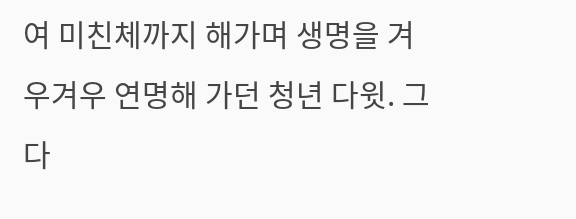여 미친체까지 해가며 생명을 겨우겨우 연명해 가던 청년 다윗. 그 다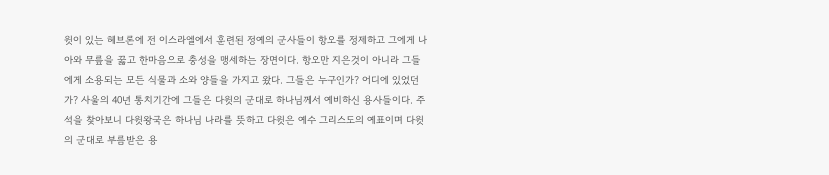윗이 있는 헤브론에 전 이스라엘에서 훈련된 정예의 군사들이 항오를 정제하고 그에게 나아와 무릎을 꿇고 한마음으로 충성을 맹세하는 장면이다. 항오만 지은것이 아니라 그들에게 소용되는 모든 식물과 소와 양들을 가지고 왔다. 그들은 누구인가? 어디에 있었던가? 사울의 40년 통치기간에 그들은 다윗의 군대로 하나님께서 예비하신 용사들이다. 주석을 찾아보니 다윗왕국은 하나님 나라를 뜻하고 다윗은 예수 그리스도의 예표이며 다윗의 군대로 부름받은 용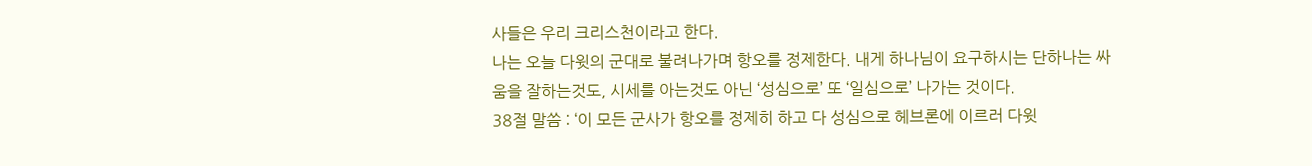사들은 우리 크리스천이라고 한다.
나는 오늘 다윗의 군대로 불려나가며 항오를 정제한다. 내게 하나님이 요구하시는 단하나는 싸움을 잘하는것도, 시세를 아는것도 아닌 ‘성심으로’ 또 ‘일심으로’ 나가는 것이다.
38절 말씀 : ‘이 모든 군사가 항오를 정제히 하고 다 성심으로 헤브론에 이르러 다윗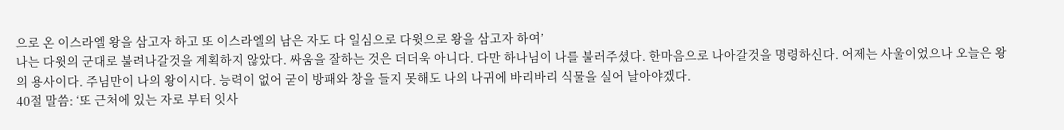으로 온 이스라엘 왕을 삼고자 하고 또 이스라엘의 남은 자도 다 일심으로 다윗으로 왕을 삼고자 하여’
나는 다윗의 군대로 불려나갈것을 계획하지 않았다. 싸움을 잘하는 것은 더더욱 아니다. 다만 하나님이 나를 불러주셨다. 한마음으로 나아갈것을 명령하신다. 어제는 사울이었으나 오늘은 왕의 용사이다. 주님만이 나의 왕이시다. 능력이 없어 굳이 방패와 창을 들지 못해도 나의 나귀에 바리바리 식물을 실어 날아야겠다.
40절 말씀: ‘또 근처에 있는 자로 부터 잇사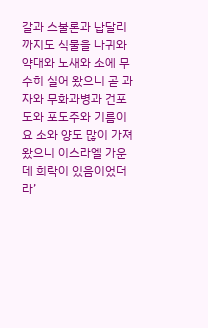갈과 스불론과 납달리 까지도 식물을 나귀와 약대와 노새와 소에 무수히 실어 왔으니 곧 과자와 무화과병과 건포도와 포도주와 기름이요 소와 양도 많이 가져왔으니 이스라엘 가운데 희락이 있음이었더라’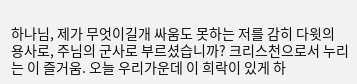하나님, 제가 무엇이길개 싸움도 못하는 저를 감히 다윗의 용사로, 주님의 군사로 부르셨습니까? 크리스천으로서 누리는 이 즐거움. 오늘 우리가운데 이 희락이 있게 하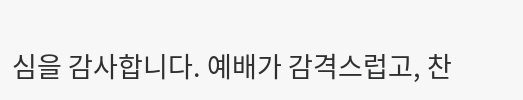심을 감사합니다. 예배가 감격스럽고, 찬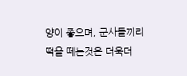양이 좋으며, 군사들끼리 떡을 떼는것은 더욱더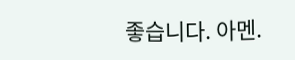좋습니다. 아멘.